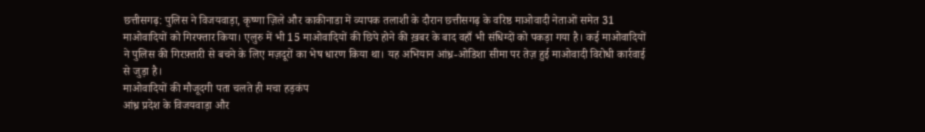छत्तीसगढ़: पुलिस ने विजयवाड़ा, कृष्णा ज़िले और काकीनाडा में व्यापक तलाशी के दौरान छत्तीसगढ़ के वरिष्ठ माओवादी नेताओं समेत 31 माओवादियों को गिरफ्तार किया। एलुरु में भी 15 माओवादियों की छिपे होने की ख़बर के बाद वहाँ भी संधिग्दों को पकड़ा गया है। कई माओवादियों ने पुलिस की गिरफ़्तारी से बचने के लिए मज़दूरों का भेष धारण किया था। यह अभियान आंध्र-ओडिशा सीमा पर तेज़ हुई माओवादी विरोधी कार्रवाई से जुड़ा है।
माओवादियों की मौजूदगी पता चलते ही मचा हड़कंप
आंध्र प्रदेश के विजयवाड़ा और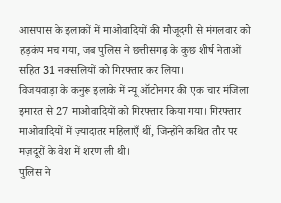आसपास के इलाकों में माओवादियों की मौजूदगी से मंगलवार को हड़कंप मच गया, जब पुलिस ने छत्तीसगढ़ के कुछ शीर्ष नेताओं सहित 31 नक्सलियों को गिरफ्तार कर लिया।
विजयवाड़ा के कनुरू इलाके में न्यू ऑटोनगर की एक चार मंजिला इमारत से 27 माओवादियों को गिरफ्तार किया गया। गिरफ्तार माओवादियों में ज़्यादातर महिलाएँ थीं, जिन्होंने कथित तौर पर मज़दूरों के वेश में शरण ली थी।
पुलिस ने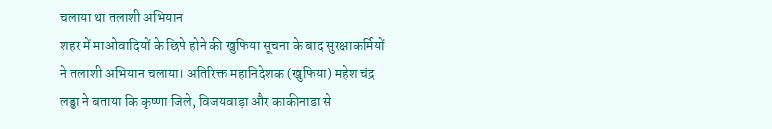चलाया था तलाशी अभियान
शहर में माओवादियों के छिपे होने की खुफिया सूचना के बाद सुरक्षाकर्मियों ने तलाशी अभियान चलाया। अतिरिक्त महानिदेशक (खुफिया) महेश चंद्र लड्ढा ने बताया कि कृष्णा जिले, विजयवाड़ा और काकीनाडा से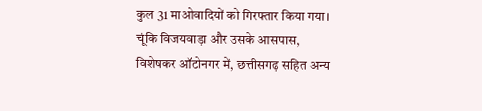कुल 31 माओवादियों को गिरफ्तार किया गया। चूंकि विजयवाड़ा और उसके आसपास, विशेषकर ऑटोनगर में, छत्तीसगढ़ सहित अन्य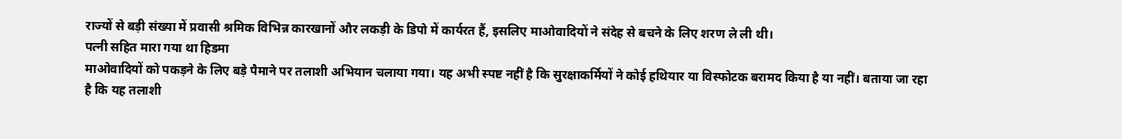राज्यों से बड़ी संख्या में प्रवासी श्रमिक विभिन्न कारखानों और लकड़ी के डिपो में कार्यरत हैं, इसलिए माओवादियों ने संदेह से बचने के लिए शरण ले ली थी।
पत्नी सहित मारा गया था हिडमा
माओवादियों को पकड़ने के लिए बड़े पैमाने पर तलाशी अभियान चलाया गया। यह अभी स्पष्ट नहीं है कि सुरक्षाकर्मियों ने कोई हथियार या विस्फोटक बरामद किया है या नहीं। बताया जा रहा है कि यह तलाशी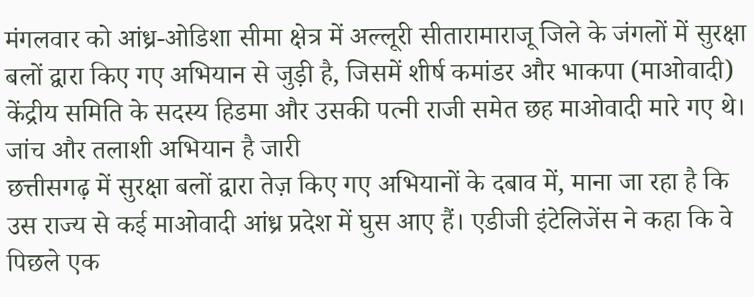मंगलवार को आंध्र-ओडिशा सीमा क्षेत्र में अल्लूरी सीतारामाराजू जिले के जंगलों में सुरक्षा बलों द्वारा किए गए अभियान से जुड़ी है, जिसमें शीर्ष कमांडर और भाकपा (माओवादी) केंद्रीय समिति के सदस्य हिडमा और उसकी पत्नी राजी समेत छह माओवादी मारे गए थे।
जांच और तलाशी अभियान है जारी
छत्तीसगढ़ में सुरक्षा बलों द्वारा तेज़ किए गए अभियानों के दबाव में, माना जा रहा है कि उस राज्य से कई माओवादी आंध्र प्रदेश में घुस आए हैं। एडीजी इंटेलिजेंस ने कहा कि वे पिछले एक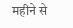महीने से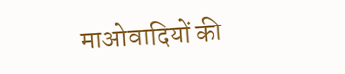माओवादियों की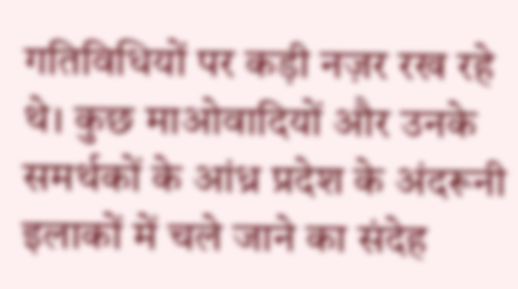गतिविधियों पर कड़ी नज़र रख रहे थे। कुछ माओवादियों और उनके समर्थकों के आंध्र प्रदेश के अंदरूनी इलाकों में चले जाने का संदेह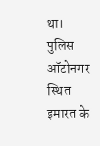था।
पुलिस ऑटोनगर स्थित इमारत के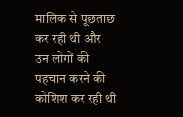मालिक से पूछताछ कर रही थी और उन लोगों की पहचान करने की कोशिश कर रही थी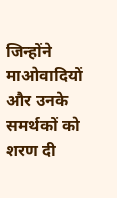जिन्होंने माओवादियों और उनके समर्थकों को शरण दी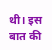थी। इस बात की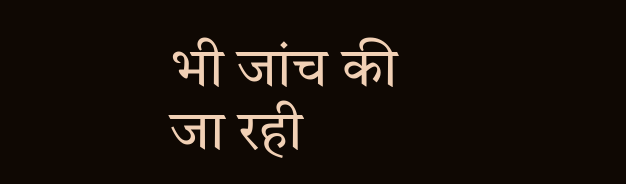भी जांच की जा रही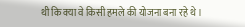थी कि क्या वे किसी हमले की योजना बना रहे थे।